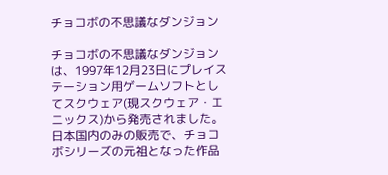チョコボの不思議なダンジョン

チョコボの不思議なダンジョンは、1997年12月23日にプレイステーション用ゲームソフトとしてスクウェア(現スクウェア・エニックス)から発売されました。
日本国内のみの販売で、チョコボシリーズの元祖となった作品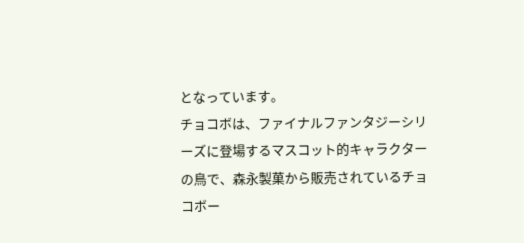となっています。
チョコボは、ファイナルファンタジーシリーズに登場するマスコット的キャラクターの鳥で、森永製菓から販売されているチョコボー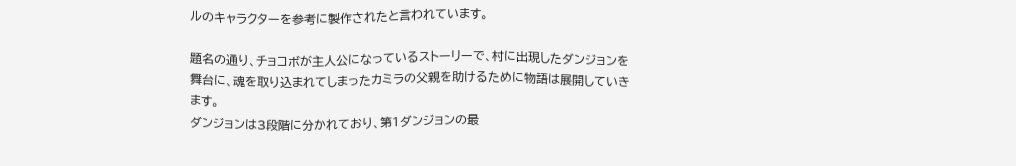ルのキャラクターを参考に製作されたと言われています。

題名の通り、チョコボが主人公になっているストーリーで、村に出現したダンジョンを舞台に、魂を取り込まれてしまったカミラの父親を助けるために物語は展開していきます。
ダンジョンは3段階に分かれており、第1ダンジョンの最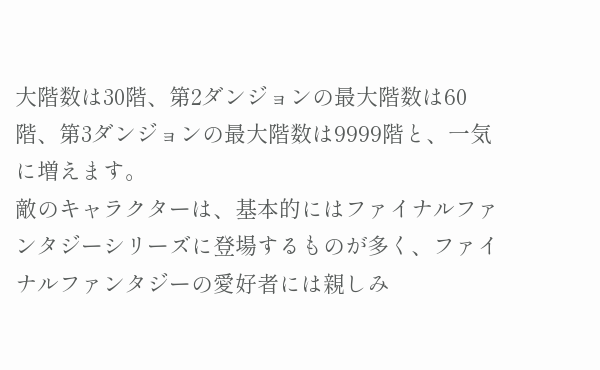大階数は30階、第2ダンジョンの最大階数は60階、第3ダンジョンの最大階数は9999階と、一気に増えます。
敵のキャラクターは、基本的にはファイナルファンタジーシリーズに登場するものが多く、ファイナルファンタジーの愛好者には親しみ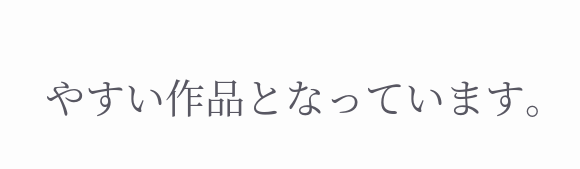やすい作品となっています。